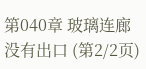第040章 玻璃连廊没有出口 (第2/2页)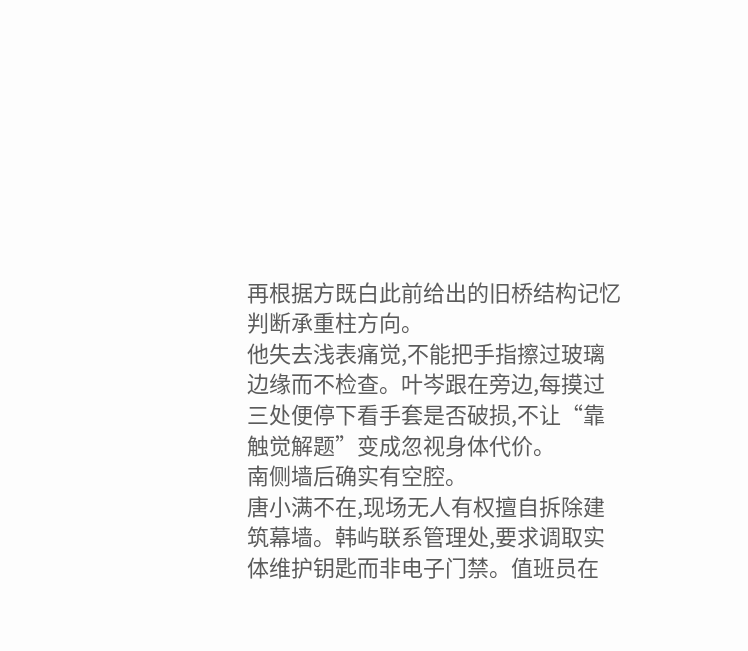再根据方既白此前给出的旧桥结构记忆判断承重柱方向。
他失去浅表痛觉,不能把手指擦过玻璃边缘而不检查。叶岑跟在旁边,每摸过三处便停下看手套是否破损,不让“靠触觉解题”变成忽视身体代价。
南侧墙后确实有空腔。
唐小满不在,现场无人有权擅自拆除建筑幕墙。韩屿联系管理处,要求调取实体维护钥匙而非电子门禁。值班员在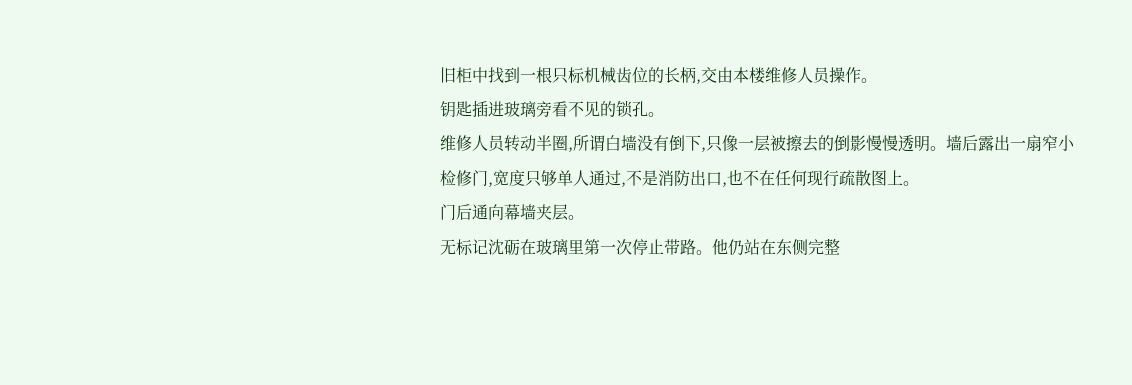旧柜中找到一根只标机械齿位的长柄,交由本楼维修人员操作。
钥匙插进玻璃旁看不见的锁孔。
维修人员转动半圈,所谓白墙没有倒下,只像一层被擦去的倒影慢慢透明。墙后露出一扇窄小检修门,宽度只够单人通过,不是消防出口,也不在任何现行疏散图上。
门后通向幕墙夹层。
无标记沈砺在玻璃里第一次停止带路。他仍站在东侧完整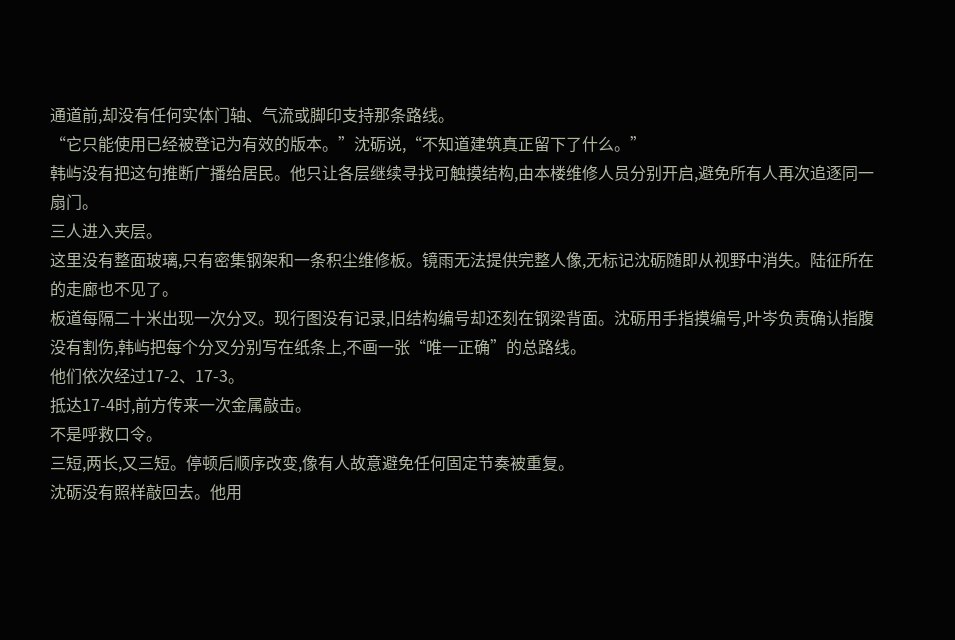通道前,却没有任何实体门轴、气流或脚印支持那条路线。
“它只能使用已经被登记为有效的版本。”沈砺说,“不知道建筑真正留下了什么。”
韩屿没有把这句推断广播给居民。他只让各层继续寻找可触摸结构,由本楼维修人员分别开启,避免所有人再次追逐同一扇门。
三人进入夹层。
这里没有整面玻璃,只有密集钢架和一条积尘维修板。镜雨无法提供完整人像,无标记沈砺随即从视野中消失。陆征所在的走廊也不见了。
板道每隔二十米出现一次分叉。现行图没有记录,旧结构编号却还刻在钢梁背面。沈砺用手指摸编号,叶岑负责确认指腹没有割伤,韩屿把每个分叉分别写在纸条上,不画一张“唯一正确”的总路线。
他们依次经过17-2、17-3。
抵达17-4时,前方传来一次金属敲击。
不是呼救口令。
三短,两长,又三短。停顿后顺序改变,像有人故意避免任何固定节奏被重复。
沈砺没有照样敲回去。他用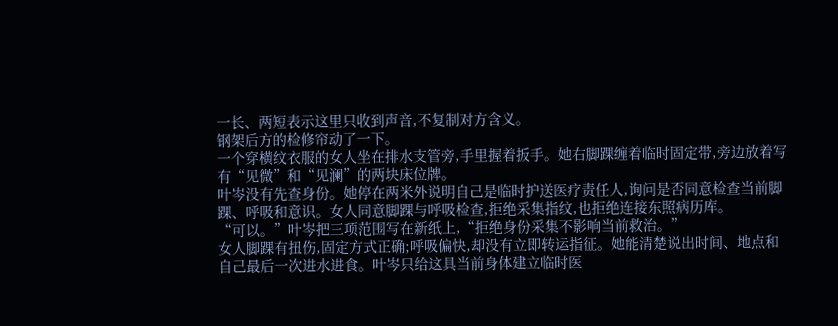一长、两短表示这里只收到声音,不复制对方含义。
钢架后方的检修帘动了一下。
一个穿横纹衣服的女人坐在排水支管旁,手里握着扳手。她右脚踝缠着临时固定带,旁边放着写有“见微”和“见澜”的两块床位牌。
叶岑没有先查身份。她停在两米外说明自己是临时护送医疗责任人,询问是否同意检查当前脚踝、呼吸和意识。女人同意脚踝与呼吸检查,拒绝采集指纹,也拒绝连接东照病历库。
“可以。”叶岑把三项范围写在新纸上,“拒绝身份采集不影响当前救治。”
女人脚踝有扭伤,固定方式正确;呼吸偏快,却没有立即转运指征。她能清楚说出时间、地点和自己最后一次进水进食。叶岑只给这具当前身体建立临时医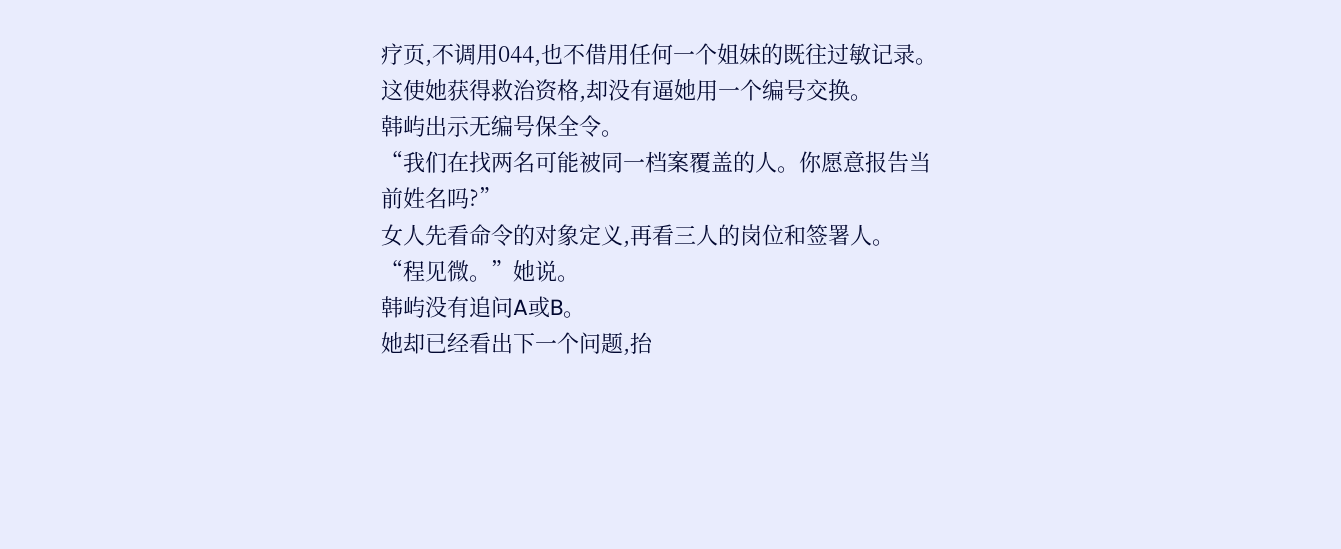疗页,不调用044,也不借用任何一个姐妹的既往过敏记录。
这使她获得救治资格,却没有逼她用一个编号交换。
韩屿出示无编号保全令。
“我们在找两名可能被同一档案覆盖的人。你愿意报告当前姓名吗?”
女人先看命令的对象定义,再看三人的岗位和签署人。
“程见微。”她说。
韩屿没有追问A或B。
她却已经看出下一个问题,抬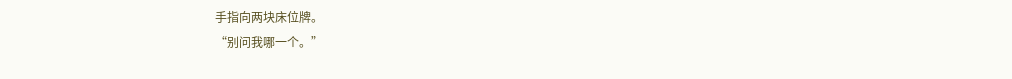手指向两块床位牌。
“别问我哪一个。”